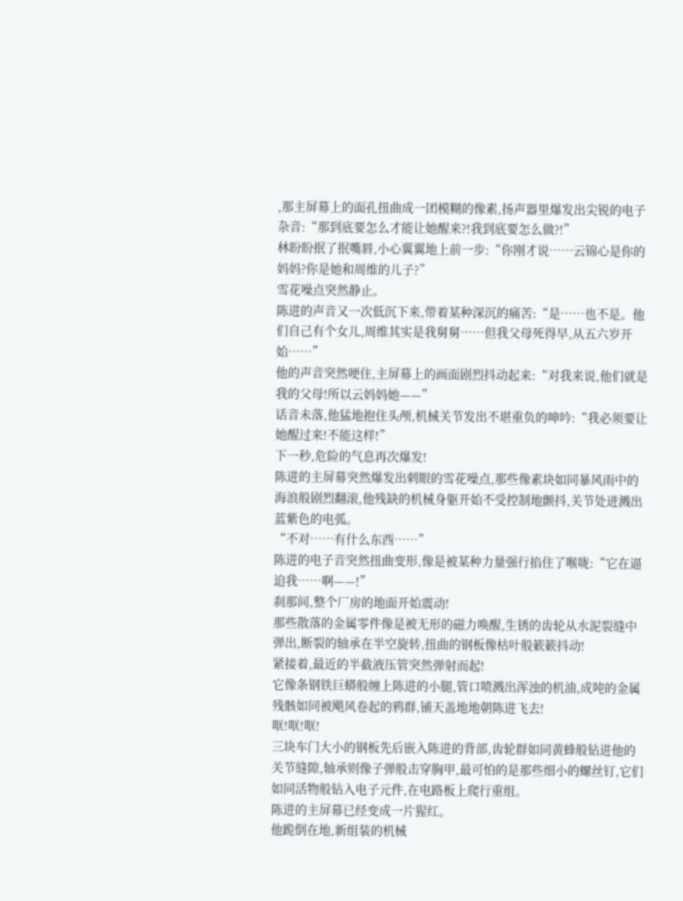,那主屏幕上的面孔扭曲成一团模糊的像素,扬声器里爆发出尖锐的电子杂音:“那到底要怎么才能让她醒来?!我到底要怎么做?!”
林盼盼抿了抿嘴唇,小心翼翼地上前一步:“你刚才说……云锦心是你的妈妈?你是她和周维的儿子?”
雪花噪点突然静止。
陈进的声音又一次低沉下来,带着某种深沉的痛苦:“是……也不是。他们自己有个女儿,周维其实是我舅舅……但我父母死得早,从五六岁开始……”
他的声音突然哽住,主屏幕上的画面剧烈抖动起来:“对我来说,他们就是我的父母!所以云妈妈她——”
话音未落,他猛地抱住头颅,机械关节发出不堪重负的呻吟:“我必须要让她醒过来!不能这样!”
下一秒,危险的气息再次爆发!
陈进的主屏幕突然爆发出刺眼的雪花噪点,那些像素块如同暴风雨中的海浪般剧烈翻滚,他残缺的机械身躯开始不受控制地颤抖,关节处迸溅出蓝紫色的电弧。
“不对……有什么东西……”
陈进的电子音突然扭曲变形,像是被某种力量强行掐住了喉咙:“它在逼迫我……啊——!”
刹那间,整个厂房的地面开始震动!
那些散落的金属零件像是被无形的磁力唤醒,生锈的齿轮从水泥裂缝中弹出,断裂的轴承在半空旋转,扭曲的钢板像枯叶般簌簌抖动!
紧接着,最近的半截液压管突然弹射而起!
它像条钢铁巨蟒般缠上陈进的小腿,管口喷溅出浑浊的机油,成吨的金属残骸如同被飓风卷起的鸦群,铺天盖地地朝陈进飞去!
哐!哐!哐!
三块车门大小的钢板先后嵌入陈进的背部,齿轮群如同黄蜂般钻进他的关节缝隙,轴承则像子弹般击穿胸甲,最可怕的是那些细小的螺丝钉,它们如同活物般钻入电子元件,在电路板上爬行重组。
陈进的主屏幕已经变成一片猩红。
他跪倒在地,新组装的机械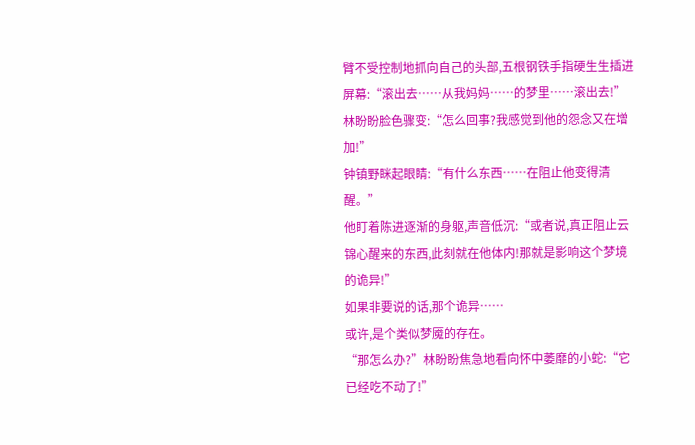臂不受控制地抓向自己的头部,五根钢铁手指硬生生插进屏幕:“滚出去……从我妈妈……的梦里……滚出去!”
林盼盼脸色骤变:“怎么回事?我感觉到他的怨念又在增加!”
钟镇野眯起眼睛:“有什么东西……在阻止他变得清醒。”
他盯着陈进逐渐的身躯,声音低沉:“或者说,真正阻止云锦心醒来的东西,此刻就在他体内!那就是影响这个梦境的诡异!”
如果非要说的话,那个诡异……
或许,是个类似梦魇的存在。
“那怎么办?”林盼盼焦急地看向怀中萎靡的小蛇:“它已经吃不动了!”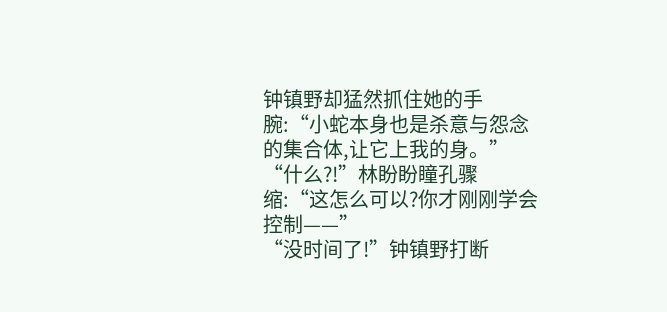钟镇野却猛然抓住她的手腕:“小蛇本身也是杀意与怨念的集合体,让它上我的身。”
“什么?!”林盼盼瞳孔骤缩:“这怎么可以?你才刚刚学会控制——”
“没时间了!”钟镇野打断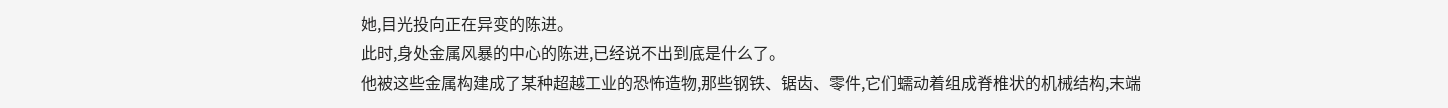她,目光投向正在异变的陈进。
此时,身处金属风暴的中心的陈进,已经说不出到底是什么了。
他被这些金属构建成了某种超越工业的恐怖造物,那些钢铁、锯齿、零件,它们蠕动着组成脊椎状的机械结构,末端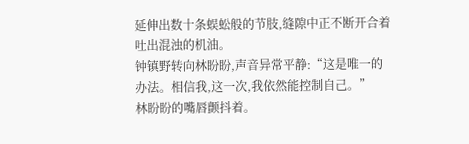延伸出数十条蜈蚣般的节肢,缝隙中正不断开合着吐出混浊的机油。
钟镇野转向林盼盼,声音异常平静:“这是唯一的办法。相信我,这一次,我依然能控制自己。”
林盼盼的嘴唇颤抖着。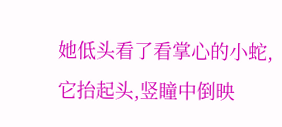她低头看了看掌心的小蛇,它抬起头,竖瞳中倒映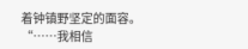着钟镇野坚定的面容。
“……我相信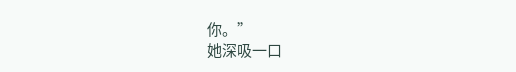你。”
她深吸一口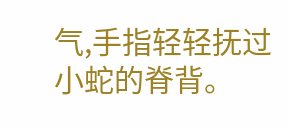气,手指轻轻抚过小蛇的脊背。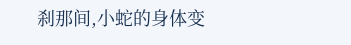刹那间,小蛇的身体变